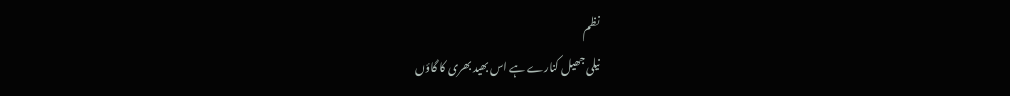نظم
نیلی جھیل کنارے ہے اس بھید بھری کا گاؤں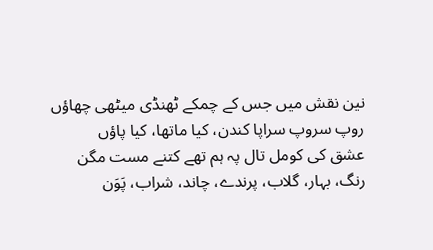نین نقش میں جس کے چمکے ٹھنڈی میٹھی چھاؤں
روپ سروپ سراپا کندن، کیا ماتھا، کیا پاؤں
عشق کی کومل تال پہ ہم تھے کتنے مست مگن
رنگ، بہار، گلاب، پرندے، چاند، شراب، پَوَن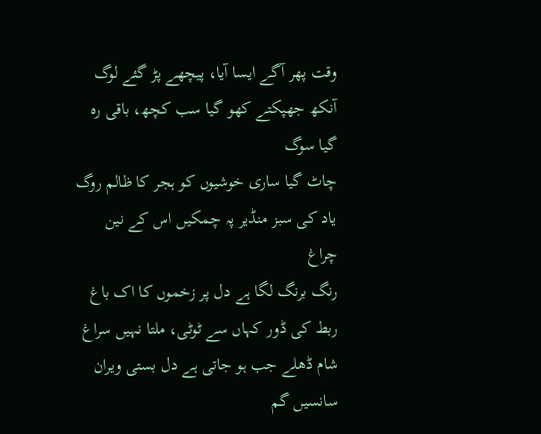وقت پھر آگے ایسا آیا، پیچھے پڑ گئے لوگ
آنکھ جھپکتے کھو گیا سب کچھ، باقی رہ گیا سوگ
چاٹ گیا ساری خوشیوں کو ہجر کا ظالم روگ
یاد کی سبز منڈیر پہ چمکیں اس کے نین چراغ
رنگ برنگ لگا ہے دل پر زخموں کا اک باغ
ربط کی ڈور کہاں سے ٹوٹی، ملتا نہیں سراغ
شام ڈھلے جب ہو جاتی ہے دل بستی ویران
سانسیں گم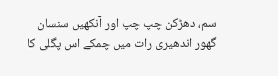سم، دھڑکن چپ چپ اور آنکھیں سنسان
گھور اندھیری رات میں چمکے اس پگلی کا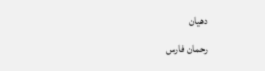دھیان
رحمان فارس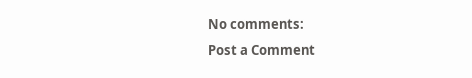No comments:
Post a Comment